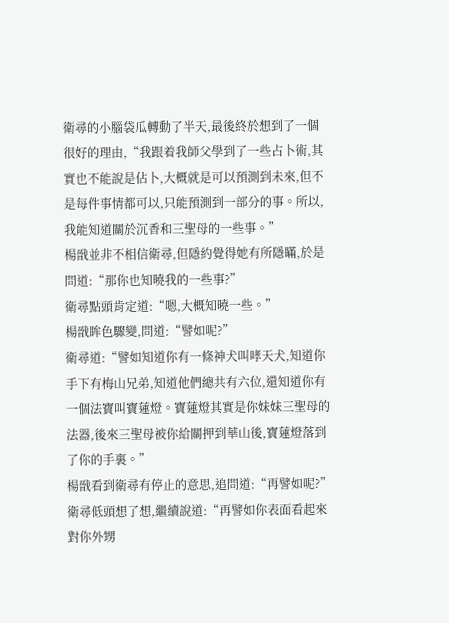衛尋的小腦袋瓜轉動了半天,最後終於想到了一個很好的理由,“我跟着我師父學到了一些占卜術,其實也不能說是佔卜,大概就是可以預測到未來,但不是每件事情都可以,只能預測到一部分的事。所以,我能知道關於沉香和三聖母的一些事。”
楊戩並非不相信衛尋,但隱約覺得她有所隱瞞,於是問道:“那你也知曉我的一些事?”
衛尋點頭肯定道:“嗯,大概知曉一些。”
楊戩眸色驟變,問道:“譬如呢?”
衛尋道:“譬如知道你有一條神犬叫哮天犬,知道你手下有梅山兄弟,知道他們總共有六位,還知道你有一個法寶叫寶蓮燈。寶蓮燈其實是你妹妹三聖母的法器,後來三聖母被你給關押到華山後,寶蓮燈落到了你的手裏。”
楊戩看到衛尋有停止的意思,追問道:“再譬如呢?”
衛尋低頭想了想,繼續說道:“再譬如你表面看起來對你外甥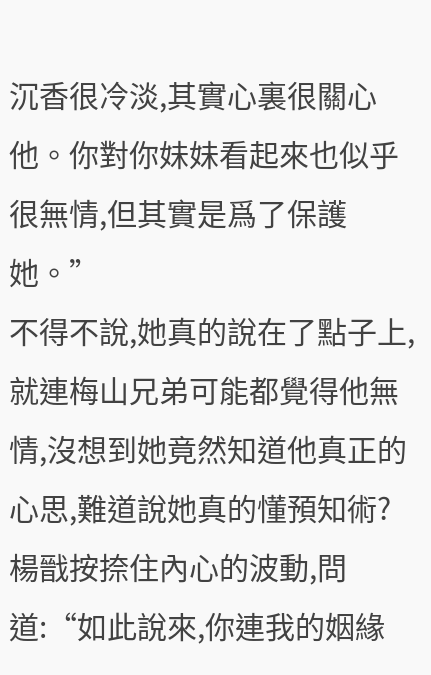沉香很冷淡,其實心裏很關心他。你對你妹妹看起來也似乎很無情,但其實是爲了保護她。”
不得不說,她真的說在了點子上,就連梅山兄弟可能都覺得他無情,沒想到她竟然知道他真正的心思,難道說她真的懂預知術?楊戩按捺住內心的波動,問道:“如此說來,你連我的姻緣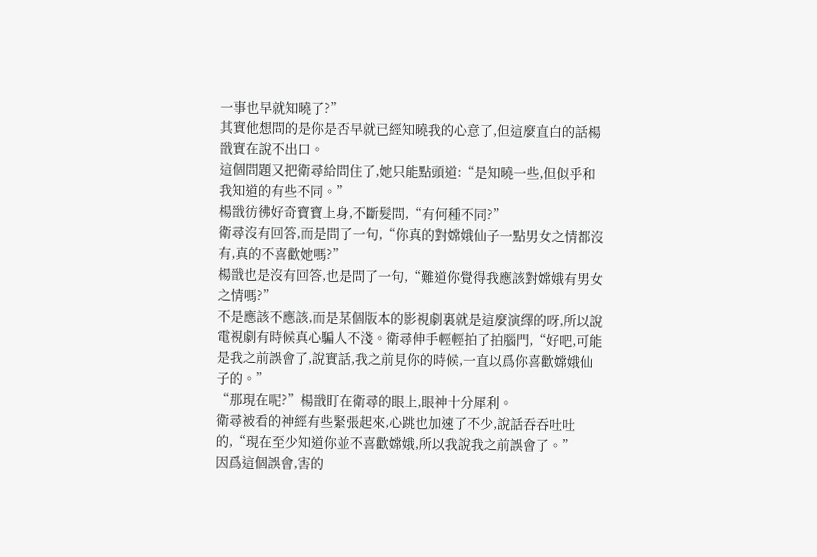一事也早就知曉了?”
其實他想問的是你是否早就已經知曉我的心意了,但這麼直白的話楊戩實在說不出口。
這個問題又把衛尋給問住了,她只能點頭道:“是知曉一些,但似乎和我知道的有些不同。”
楊戩彷彿好奇寶寶上身,不斷髮問,“有何種不同?”
衛尋沒有回答,而是問了一句,“你真的對嫦娥仙子一點男女之情都沒有,真的不喜歡她嗎?”
楊戩也是沒有回答,也是問了一句,“難道你覺得我應該對嫦娥有男女之情嗎?”
不是應該不應該,而是某個版本的影視劇裏就是這麼演繹的呀,所以說電視劇有時候真心騙人不淺。衛尋伸手輕輕拍了拍腦門,“好吧,可能是我之前誤會了,說實話,我之前見你的時候,一直以爲你喜歡嫦娥仙子的。”
“那現在呢?”楊戩盯在衛尋的眼上,眼神十分犀利。
衛尋被看的神經有些緊張起來,心跳也加速了不少,說話吞吞吐吐的,“現在至少知道你並不喜歡嫦娥,所以我說我之前誤會了。”
因爲這個誤會,害的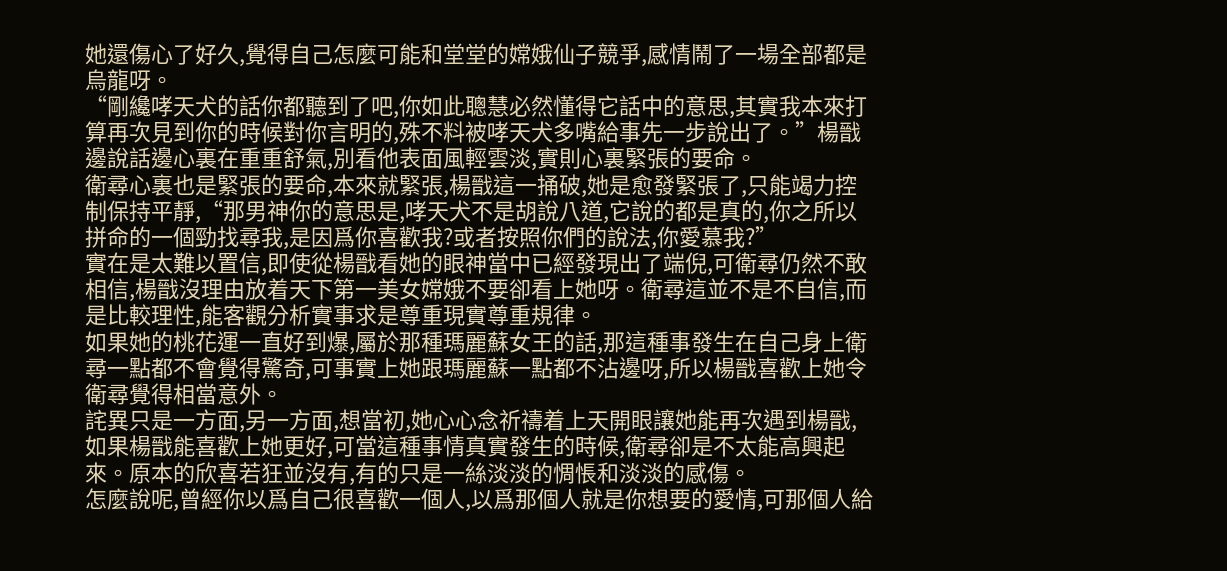她還傷心了好久,覺得自己怎麼可能和堂堂的嫦娥仙子競爭,感情鬧了一場全部都是烏龍呀。
“剛纔哮天犬的話你都聽到了吧,你如此聰慧必然懂得它話中的意思,其實我本來打算再次見到你的時候對你言明的,殊不料被哮天犬多嘴給事先一步說出了。”楊戩邊說話邊心裏在重重舒氣,別看他表面風輕雲淡,實則心裏緊張的要命。
衛尋心裏也是緊張的要命,本來就緊張,楊戩這一捅破,她是愈發緊張了,只能竭力控制保持平靜,“那男神你的意思是,哮天犬不是胡說八道,它說的都是真的,你之所以拼命的一個勁找尋我,是因爲你喜歡我?或者按照你們的說法,你愛慕我?”
實在是太難以置信,即使從楊戩看她的眼神當中已經發現出了端倪,可衛尋仍然不敢相信,楊戩沒理由放着天下第一美女嫦娥不要卻看上她呀。衛尋這並不是不自信,而是比較理性,能客觀分析實事求是尊重現實尊重規律。
如果她的桃花運一直好到爆,屬於那種瑪麗蘇女王的話,那這種事發生在自己身上衛尋一點都不會覺得驚奇,可事實上她跟瑪麗蘇一點都不沾邊呀,所以楊戩喜歡上她令衛尋覺得相當意外。
詫異只是一方面,另一方面,想當初,她心心念祈禱着上天開眼讓她能再次遇到楊戩,如果楊戩能喜歡上她更好,可當這種事情真實發生的時候,衛尋卻是不太能高興起來。原本的欣喜若狂並沒有,有的只是一絲淡淡的惆悵和淡淡的感傷。
怎麼說呢,曾經你以爲自己很喜歡一個人,以爲那個人就是你想要的愛情,可那個人給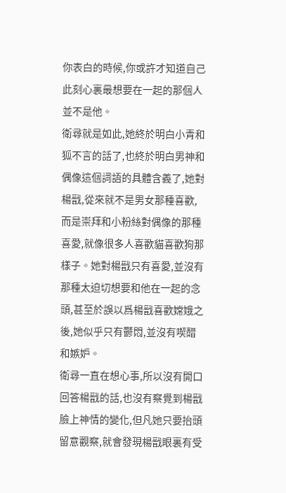你表白的時候,你或許才知道自己此刻心裏最想要在一起的那個人並不是他。
衛尋就是如此,她終於明白小青和狐不言的話了,也終於明白男神和偶像這個詞語的具體含義了,她對楊戩,從來就不是男女那種喜歡,而是崇拜和小粉絲對偶像的那種喜愛,就像很多人喜歡貓喜歡狗那樣子。她對楊戩只有喜愛,並沒有那種太迫切想要和他在一起的念頭,甚至於誤以爲楊戩喜歡嫦娥之後,她似乎只有鬱悶,並沒有喫醋和嫉妒。
衛尋一直在想心事,所以沒有開口回答楊戩的話,也沒有察覺到楊戩臉上神情的變化,但凡她只要抬頭留意觀察,就會發現楊戩眼裏有受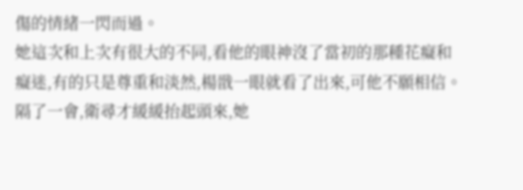傷的情緒一閃而過。
她這次和上次有很大的不同,看他的眼神沒了當初的那種花癡和癡迷,有的只是尊重和淡然,楊戩一眼就看了出來,可他不願相信。
隔了一會,衛尋才緩緩抬起頭來,她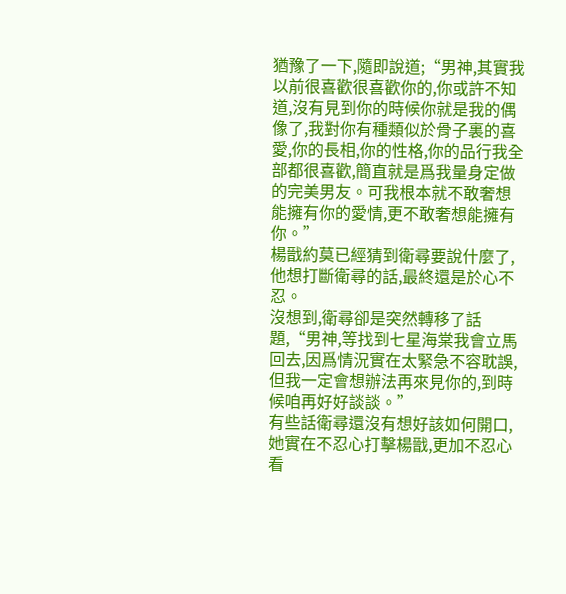猶豫了一下,隨即說道;“男神,其實我以前很喜歡很喜歡你的,你或許不知道,沒有見到你的時候你就是我的偶像了,我對你有種類似於骨子裏的喜愛,你的長相,你的性格,你的品行我全部都很喜歡,簡直就是爲我量身定做的完美男友。可我根本就不敢奢想能擁有你的愛情,更不敢奢想能擁有你。”
楊戩約莫已經猜到衛尋要說什麼了,他想打斷衛尋的話,最終還是於心不忍。
沒想到,衛尋卻是突然轉移了話題,“男神,等找到七星海棠我會立馬回去,因爲情況實在太緊急不容耽誤,但我一定會想辦法再來見你的,到時候咱再好好談談。”
有些話衛尋還沒有想好該如何開口,她實在不忍心打擊楊戩,更加不忍心看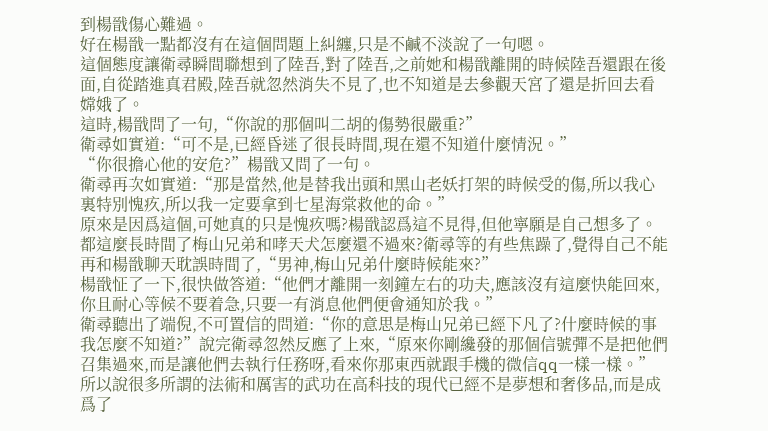到楊戩傷心難過。
好在楊戩一點都沒有在這個問題上糾纏,只是不鹹不淡說了一句嗯。
這個態度讓衛尋瞬間聯想到了陸吾,對了陸吾,之前她和楊戩離開的時候陸吾還跟在後面,自從踏進真君殿,陸吾就忽然消失不見了,也不知道是去參觀天宮了還是折回去看嫦娥了。
這時,楊戩問了一句,“你說的那個叫二胡的傷勢很嚴重?”
衛尋如實道:“可不是,已經昏迷了很長時間,現在還不知道什麼情況。”
“你很擔心他的安危?”楊戩又問了一句。
衛尋再次如實道:“那是當然,他是替我出頭和黑山老妖打架的時候受的傷,所以我心裏特別愧疚,所以我一定要拿到七星海棠救他的命。”
原來是因爲這個,可她真的只是愧疚嗎?楊戩認爲這不見得,但他寧願是自己想多了。
都這麼長時間了梅山兄弟和哮天犬怎麼還不過來?衛尋等的有些焦躁了,覺得自己不能再和楊戩聊天耽誤時間了,“男神,梅山兄弟什麼時候能來?”
楊戩怔了一下,很快做答道:“他們才離開一刻鐘左右的功夫,應該沒有這麼快能回來,你且耐心等候不要着急,只要一有消息他們便會通知於我。”
衛尋聽出了端倪,不可置信的問道:“你的意思是梅山兄弟已經下凡了?什麼時候的事我怎麼不知道?”說完衛尋忽然反應了上來,“原來你剛纔發的那個信號彈不是把他們召集過來,而是讓他們去執行任務呀,看來你那東西就跟手機的微信qq一樣一樣。”
所以說很多所謂的法術和厲害的武功在高科技的現代已經不是夢想和奢侈品,而是成爲了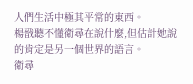人們生活中極其平常的東西。
楊戩聽不懂衛尋在說什麼,但估計她說的肯定是另一個世界的語言。
衛尋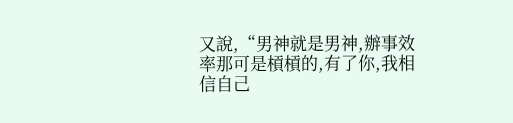又說,“男神就是男神,辦事效率那可是槓槓的,有了你,我相信自己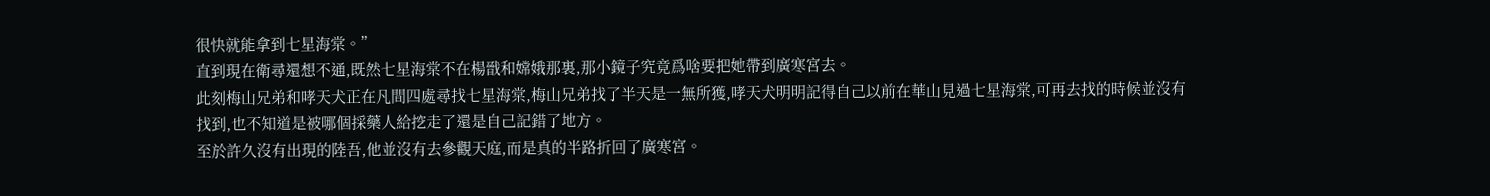很快就能拿到七星海棠。”
直到現在衛尋還想不通,既然七星海棠不在楊戩和嫦娥那裏,那小鏡子究竟爲啥要把她帶到廣寒宮去。
此刻梅山兄弟和哮天犬正在凡間四處尋找七星海棠,梅山兄弟找了半天是一無所獲,哮天犬明明記得自己以前在華山見過七星海棠,可再去找的時候並沒有找到,也不知道是被哪個採藥人給挖走了還是自己記錯了地方。
至於許久沒有出現的陸吾,他並沒有去參觀天庭,而是真的半路折回了廣寒宮。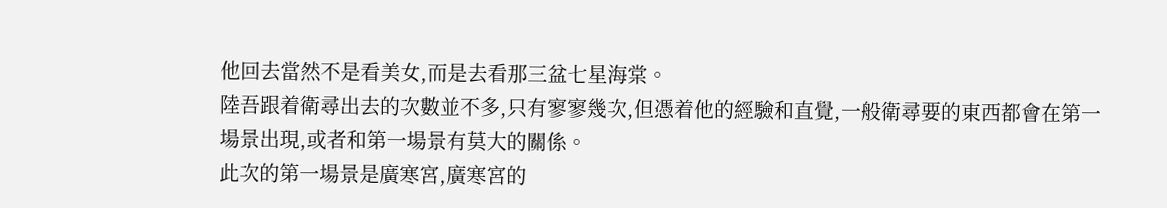他回去當然不是看美女,而是去看那三盆七星海棠。
陸吾跟着衛尋出去的次數並不多,只有寥寥幾次,但憑着他的經驗和直覺,一般衛尋要的東西都會在第一場景出現,或者和第一場景有莫大的關係。
此次的第一場景是廣寒宮,廣寒宮的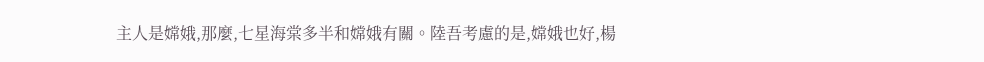主人是嫦娥,那麼,七星海棠多半和嫦娥有關。陸吾考慮的是,嫦娥也好,楊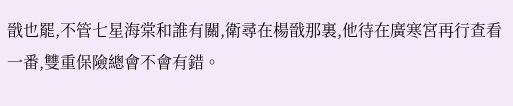戩也罷,不管七星海棠和誰有關,衛尋在楊戩那裏,他待在廣寒宮再行查看一番,雙重保險總會不會有錯。